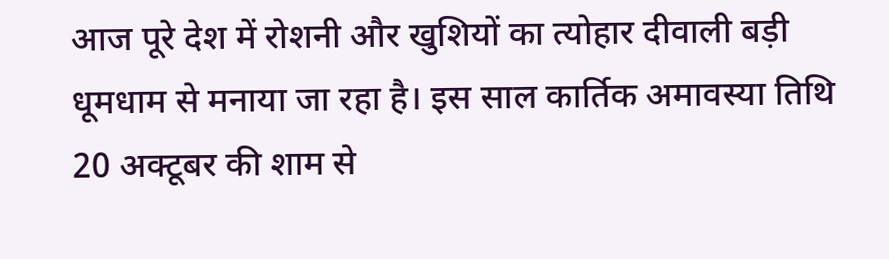आज पूरे देश में रोशनी और खुशियों का त्योहार दीवाली बड़ी धूमधाम से मनाया जा रहा है। इस साल कार्तिक अमावस्या तिथि 20 अक्टूबर की शाम से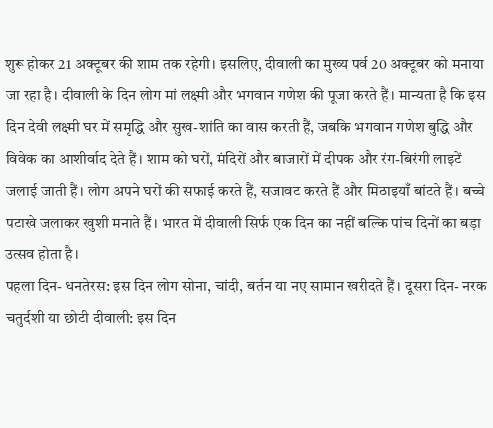शुरू होकर 21 अक्टूबर की शाम तक रहेगी। इसलिए, दीवाली का मुख्य पर्व 20 अक्टूबर को मनाया जा रहा है। दीवाली के दिन लोग मां लक्ष्मी और भगवान गणेश की पूजा करते हैं। मान्यता है कि इस दिन देवी लक्ष्मी घर में समृद्धि और सुख-शांति का वास करती हैं, जबकि भगवान गणेश बुद्धि और विवेक का आशीर्वाद देते हैं। शाम को घरों, मंदिरों और बाजारों में दीपक और रंग-बिरंगी लाइटें जलाई जाती हैं। लोग अपने घरों की सफाई करते हैं, सजावट करते हैं और मिठाइयाँ बांटते हैं। बच्चे पटाखे जलाकर खुशी मनाते हैं। भारत में दीवाली सिर्फ एक दिन का नहीं बल्कि पांच दिनों का बड़ा उत्सव होता है।
पहला दिन- धनतेरस: इस दिन लोग सोना, चांदी, बर्तन या नए सामान खरीदते हैं। दूसरा दिन- नरक चतुर्दशी या छोटी दीवाली: इस दिन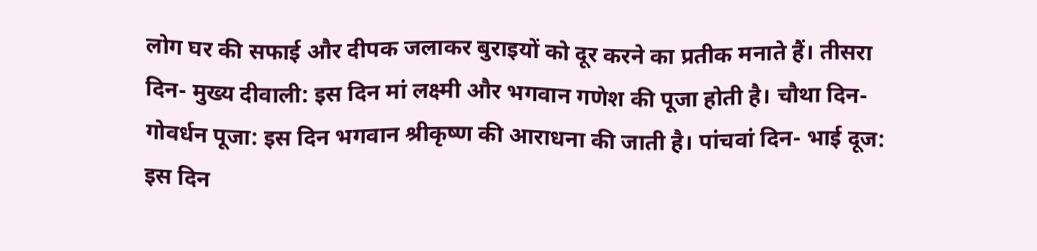लोग घर की सफाई और दीपक जलाकर बुराइयों को दूर करने का प्रतीक मनाते हैं। तीसरा दिन- मुख्य दीवाली: इस दिन मां लक्ष्मी और भगवान गणेश की पूजा होती है। चौथा दिन- गोवर्धन पूजा: इस दिन भगवान श्रीकृष्ण की आराधना की जाती है। पांचवां दिन- भाई दूज: इस दिन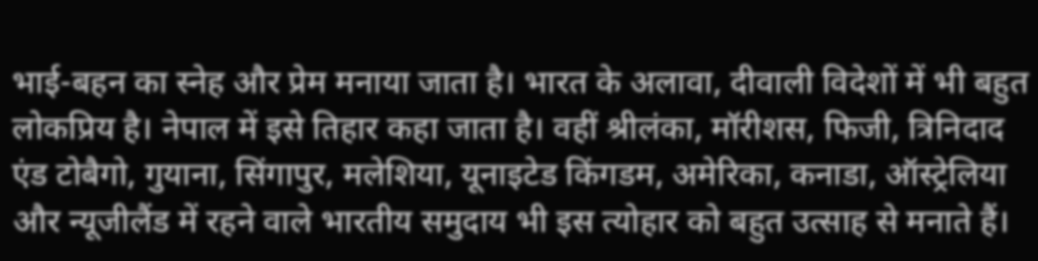भाई-बहन का स्नेह और प्रेम मनाया जाता है। भारत के अलावा, दीवाली विदेशों में भी बहुत लोकप्रिय है। नेपाल में इसे तिहार कहा जाता है। वहीं श्रीलंका, मॉरीशस, फिजी, त्रिनिदाद एंड टोबैगो, गुयाना, सिंगापुर, मलेशिया, यूनाइटेड किंगडम, अमेरिका, कनाडा, ऑस्ट्रेलिया और न्यूजीलैंड में रहने वाले भारतीय समुदाय भी इस त्योहार को बहुत उत्साह से मनाते हैं।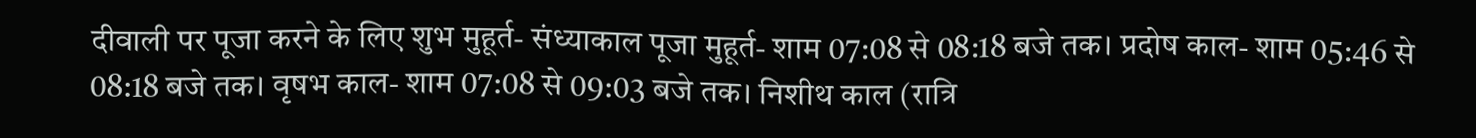दीवाली पर पूजा करने के लिए शुभ मुहूर्त- संध्याकाल पूजा मुहूर्त- शाम 07:08 से 08:18 बजे तक। प्रदोष काल- शाम 05:46 से 08:18 बजे तक। वृषभ काल- शाम 07:08 से 09:03 बजे तक। निशीथ काल (रात्रि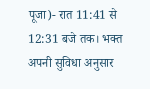पूजा)- रात 11:41 से 12:31 बजे तक। भक्त अपनी सुविधा अनुसार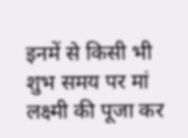इनमें से किसी भी शुभ समय पर मां लक्ष्मी की पूजा कर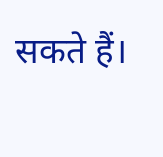सकते हैं।